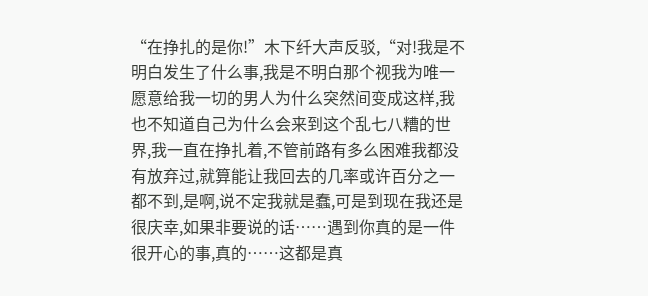“在挣扎的是你!”木下纤大声反驳,“对!我是不明白发生了什么事,我是不明白那个视我为唯一愿意给我一切的男人为什么突然间变成这样,我也不知道自己为什么会来到这个乱七八糟的世界,我一直在挣扎着,不管前路有多么困难我都没有放弃过,就算能让我回去的几率或许百分之一都不到,是啊,说不定我就是蠢,可是到现在我还是很庆幸,如果非要说的话……遇到你真的是一件很开心的事,真的……这都是真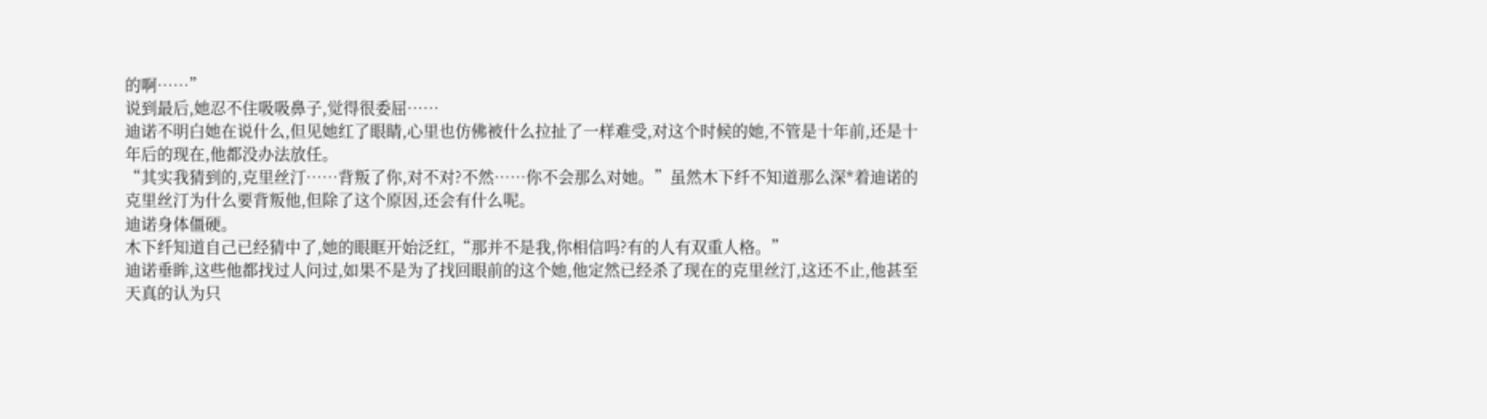的啊……”
说到最后,她忍不住吸吸鼻子,觉得很委屈……
迪诺不明白她在说什么,但见她红了眼睛,心里也仿佛被什么拉扯了一样难受,对这个时候的她,不管是十年前,还是十年后的现在,他都没办法放任。
“其实我猜到的,克里丝汀……背叛了你,对不对?不然……你不会那么对她。”虽然木下纤不知道那么深*着迪诺的克里丝汀为什么要背叛他,但除了这个原因,还会有什么呢。
迪诺身体僵硬。
木下纤知道自己已经猜中了,她的眼眶开始泛红,“那并不是我,你相信吗?有的人有双重人格。”
迪诺垂眸,这些他都找过人问过,如果不是为了找回眼前的这个她,他定然已经杀了现在的克里丝汀,这还不止,他甚至天真的认为只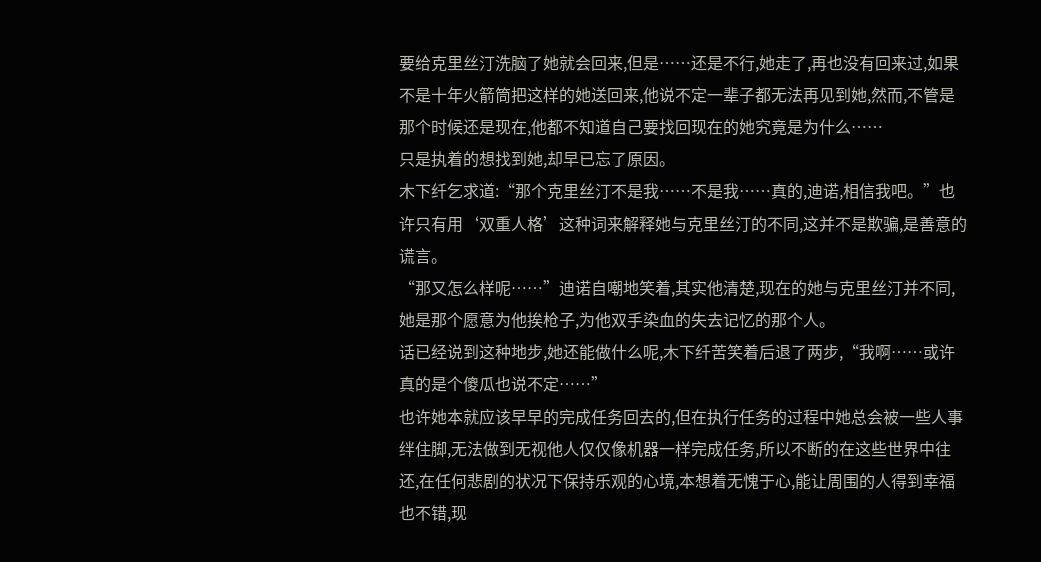要给克里丝汀洗脑了她就会回来,但是……还是不行,她走了,再也没有回来过,如果不是十年火箭筒把这样的她送回来,他说不定一辈子都无法再见到她,然而,不管是那个时候还是现在,他都不知道自己要找回现在的她究竟是为什么……
只是执着的想找到她,却早已忘了原因。
木下纤乞求道:“那个克里丝汀不是我……不是我……真的,迪诺,相信我吧。”也许只有用‘双重人格’这种词来解释她与克里丝汀的不同,这并不是欺骗,是善意的谎言。
“那又怎么样呢……”迪诺自嘲地笑着,其实他清楚,现在的她与克里丝汀并不同,她是那个愿意为他挨枪子,为他双手染血的失去记忆的那个人。
话已经说到这种地步,她还能做什么呢,木下纤苦笑着后退了两步,“我啊……或许真的是个傻瓜也说不定……”
也许她本就应该早早的完成任务回去的,但在执行任务的过程中她总会被一些人事绊住脚,无法做到无视他人仅仅像机器一样完成任务,所以不断的在这些世界中往还,在任何悲剧的状况下保持乐观的心境,本想着无愧于心,能让周围的人得到幸福也不错,现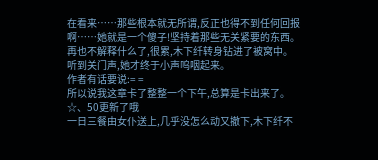在看来……那些根本就无所谓,反正也得不到任何回报啊……她就是一个傻子!坚持着那些无关紧要的东西。
再也不解释什么了,很累,木下纤转身钻进了被窝中。
听到关门声,她才终于小声呜咽起来。
作者有话要说:= =
所以说我这章卡了整整一个下午,总算是卡出来了。
☆、50更新了哦
一日三餐由女仆送上,几乎没怎么动又撤下,木下纤不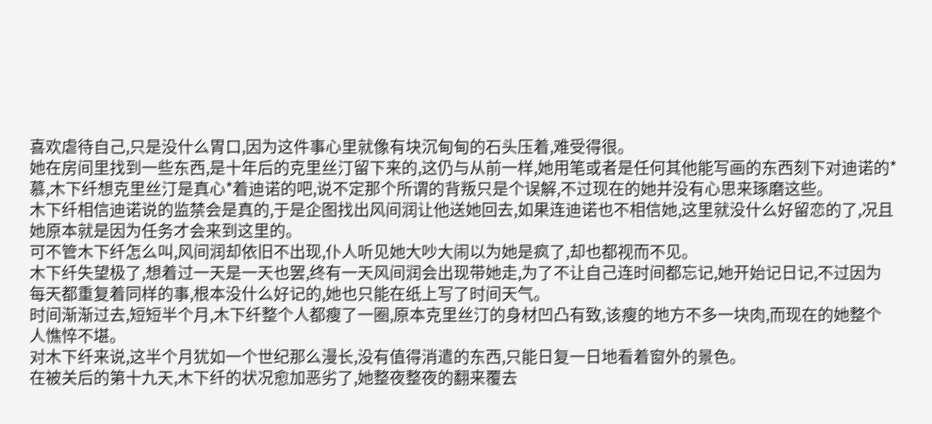喜欢虐待自己,只是没什么胃口,因为这件事心里就像有块沉甸甸的石头压着,难受得很。
她在房间里找到一些东西,是十年后的克里丝汀留下来的,这仍与从前一样,她用笔或者是任何其他能写画的东西刻下对迪诺的*慕,木下纤想克里丝汀是真心*着迪诺的吧,说不定那个所谓的背叛只是个误解,不过现在的她并没有心思来琢磨这些。
木下纤相信迪诺说的监禁会是真的,于是企图找出风间润让他送她回去,如果连迪诺也不相信她,这里就没什么好留恋的了,况且她原本就是因为任务才会来到这里的。
可不管木下纤怎么叫,风间润却依旧不出现,仆人听见她大吵大闹以为她是疯了,却也都视而不见。
木下纤失望极了,想着过一天是一天也罢,终有一天风间润会出现带她走,为了不让自己连时间都忘记,她开始记日记,不过因为每天都重复着同样的事,根本没什么好记的,她也只能在纸上写了时间天气。
时间渐渐过去,短短半个月,木下纤整个人都瘦了一圈,原本克里丝汀的身材凹凸有致,该瘦的地方不多一块肉,而现在的她整个人憔悴不堪。
对木下纤来说,这半个月犹如一个世纪那么漫长,没有值得消遣的东西,只能日复一日地看着窗外的景色。
在被关后的第十九天,木下纤的状况愈加恶劣了,她整夜整夜的翻来覆去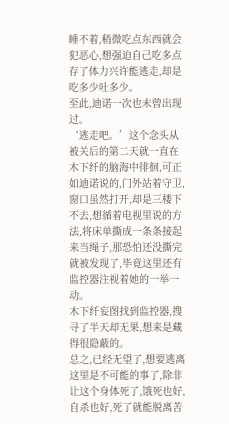睡不着,稍微吃点东西就会犯恶心,想强迫自己吃多点存了体力兴许能逃走,却是吃多少吐多少。
至此,迪诺一次也未曾出现过。
‘逃走吧。’这个念头从被关后的第二天就一直在木下纤的脑海中徘徊,可正如迪诺说的,门外站着守卫,窗口虽然打开,却是三楼下不去,想循着电视里说的方法,将床单撕成一条条接起来当绳子,那恐怕还没撕完就被发现了,毕竟这里还有监控器注视着她的一举一动。
木下纤妄图找到监控器,搜寻了半天却无果,想来是藏得很隐蔽的。
总之,已经无望了,想要逃离这里是不可能的事了,除非让这个身体死了,饿死也好,自杀也好,死了就能脱离苦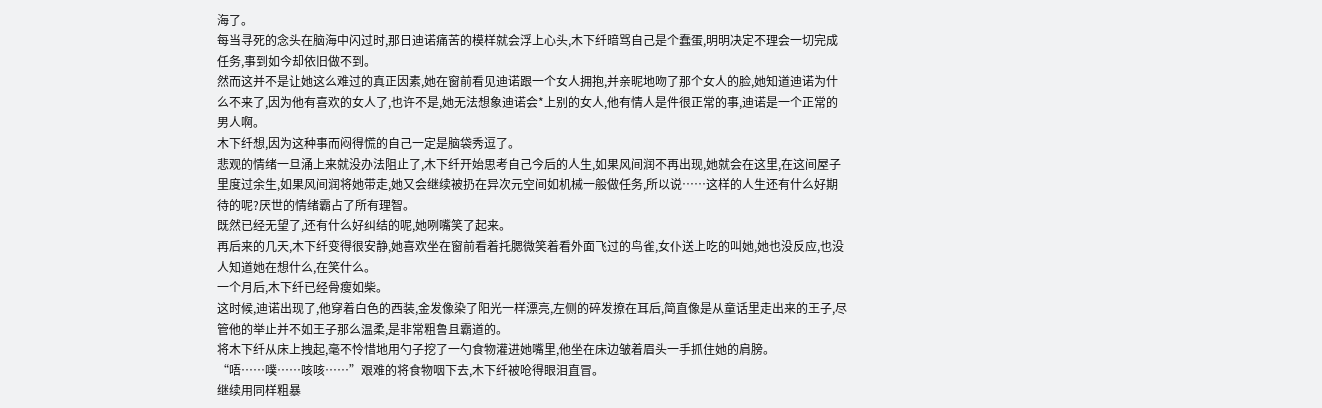海了。
每当寻死的念头在脑海中闪过时,那日迪诺痛苦的模样就会浮上心头,木下纤暗骂自己是个蠢蛋,明明决定不理会一切完成任务,事到如今却依旧做不到。
然而这并不是让她这么难过的真正因素,她在窗前看见迪诺跟一个女人拥抱,并亲昵地吻了那个女人的脸,她知道迪诺为什么不来了,因为他有喜欢的女人了,也许不是,她无法想象迪诺会*上别的女人,他有情人是件很正常的事,迪诺是一个正常的男人啊。
木下纤想,因为这种事而闷得慌的自己一定是脑袋秀逗了。
悲观的情绪一旦涌上来就没办法阻止了,木下纤开始思考自己今后的人生,如果风间润不再出现,她就会在这里,在这间屋子里度过余生,如果风间润将她带走,她又会继续被扔在异次元空间如机械一般做任务,所以说……这样的人生还有什么好期待的呢?厌世的情绪霸占了所有理智。
既然已经无望了,还有什么好纠结的呢,她咧嘴笑了起来。
再后来的几天,木下纤变得很安静,她喜欢坐在窗前看着托腮微笑着看外面飞过的鸟雀,女仆送上吃的叫她,她也没反应,也没人知道她在想什么,在笑什么。
一个月后,木下纤已经骨瘦如柴。
这时候,迪诺出现了,他穿着白色的西装,金发像染了阳光一样漂亮,左侧的碎发撩在耳后,简直像是从童话里走出来的王子,尽管他的举止并不如王子那么温柔,是非常粗鲁且霸道的。
将木下纤从床上拽起,毫不怜惜地用勺子挖了一勺食物灌进她嘴里,他坐在床边皱着眉头一手抓住她的肩膀。
“唔……噗……咳咳……”艰难的将食物咽下去,木下纤被呛得眼泪直冒。
继续用同样粗暴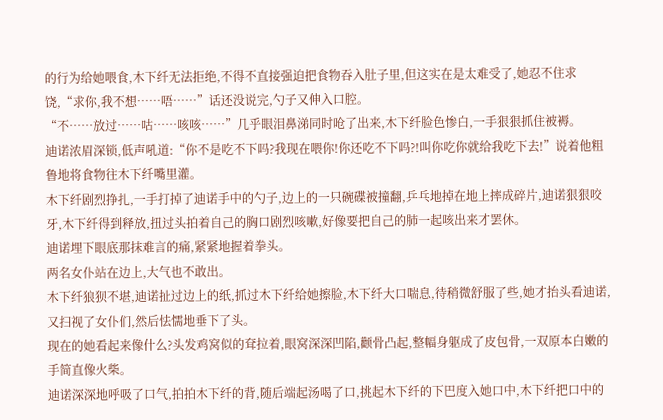的行为给她喂食,木下纤无法拒绝,不得不直接强迫把食物吞入肚子里,但这实在是太难受了,她忍不住求饶,“求你,我不想……唔……”话还没说完,勺子又伸入口腔。
“不……放过……咕……咳咳……”几乎眼泪鼻涕同时呛了出来,木下纤脸色惨白,一手狠狠抓住被褥。
迪诺浓眉深锁,低声吼道:“你不是吃不下吗?我现在喂你!你还吃不下吗?!叫你吃你就给我吃下去!”说着他粗鲁地将食物往木下纤嘴里灌。
木下纤剧烈挣扎,一手打掉了迪诺手中的勺子,边上的一只碗碟被撞翻,乒乓地掉在地上摔成碎片,迪诺狠狠咬牙,木下纤得到释放,扭过头拍着自己的胸口剧烈咳嗽,好像要把自己的肺一起咳出来才罢休。
迪诺埋下眼底那抹难言的痛,紧紧地握着拳头。
两名女仆站在边上,大气也不敢出。
木下纤狼狈不堪,迪诺扯过边上的纸,抓过木下纤给她擦脸,木下纤大口喘息,待稍微舒服了些,她才抬头看迪诺,又扫视了女仆们,然后怯懦地垂下了头。
现在的她看起来像什么?头发鸡窝似的耷拉着,眼窝深深凹陷,颧骨凸起,整幅身躯成了皮包骨,一双原本白嫩的手简直像火柴。
迪诺深深地呼吸了口气,拍拍木下纤的背,随后端起汤喝了口,挑起木下纤的下巴度入她口中,木下纤把口中的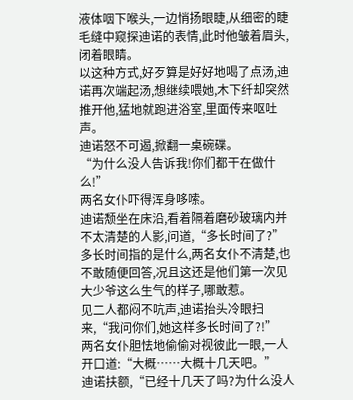液体咽下喉头,一边悄扬眼睫,从细密的睫毛缝中窥探迪诺的表情,此时他皱着眉头,闭着眼睛。
以这种方式,好歹算是好好地喝了点汤,迪诺再次端起汤,想继续喂她,木下纤却突然推开他,猛地就跑进浴室,里面传来呕吐声。
迪诺怒不可遏,掀翻一桌碗碟。
“为什么没人告诉我!你们都干在做什么!”
两名女仆吓得浑身哆嗦。
迪诺颓坐在床沿,看着隔着磨砂玻璃内并不太清楚的人影,问道,“多长时间了?”
多长时间指的是什么,两名女仆不清楚,也不敢随便回答,况且这还是他们第一次见大少爷这么生气的样子,哪敢惹。
见二人都闷不吭声,迪诺抬头冷眼扫来,“我问你们,她这样多长时间了?!”
两名女仆胆怯地偷偷对视彼此一眼,一人开口道:“大概……大概十几天吧。”
迪诺扶额,“已经十几天了吗?为什么没人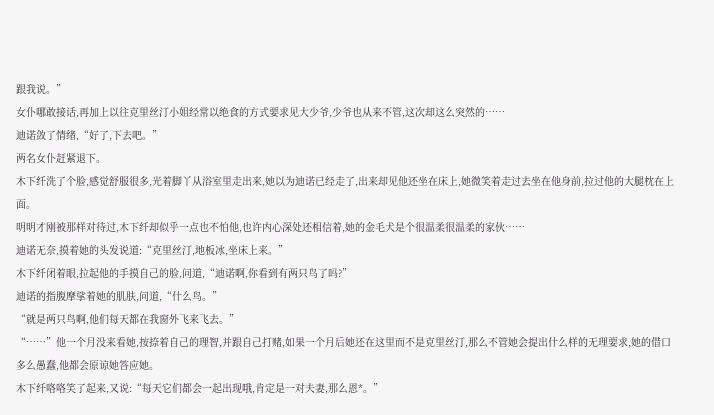跟我说。”
女仆哪敢接话,再加上以往克里丝汀小姐经常以绝食的方式要求见大少爷,少爷也从来不管,这次却这么突然的……
迪诺敛了情绪,“好了,下去吧。”
两名女仆赶紧退下。
木下纤洗了个脸,感觉舒服很多,光着脚丫从浴室里走出来,她以为迪诺已经走了,出来却见他还坐在床上,她微笑着走过去坐在他身前,拉过他的大腿枕在上面。
明明才刚被那样对待过,木下纤却似乎一点也不怕他,也许内心深处还相信着,她的金毛犬是个很温柔很温柔的家伙……
迪诺无奈,摸着她的头发说道:“克里丝汀,地板冰,坐床上来。”
木下纤闭着眼,拉起他的手摸自己的脸,问道,“迪诺啊,你看到有两只鸟了吗?”
迪诺的指腹摩挲着她的肌肤,问道,“什么鸟。”
“就是两只鸟啊,他们每天都在我窗外飞来飞去。”
“……”他一个月没来看她,按捺着自己的理智,并跟自己打赌,如果一个月后她还在这里而不是克里丝汀,那么不管她会提出什么样的无理要求,她的借口多么愚蠢,他都会原谅她答应她。
木下纤咯咯笑了起来,又说:“每天它们都会一起出现哦,肯定是一对夫妻,那么恩*。”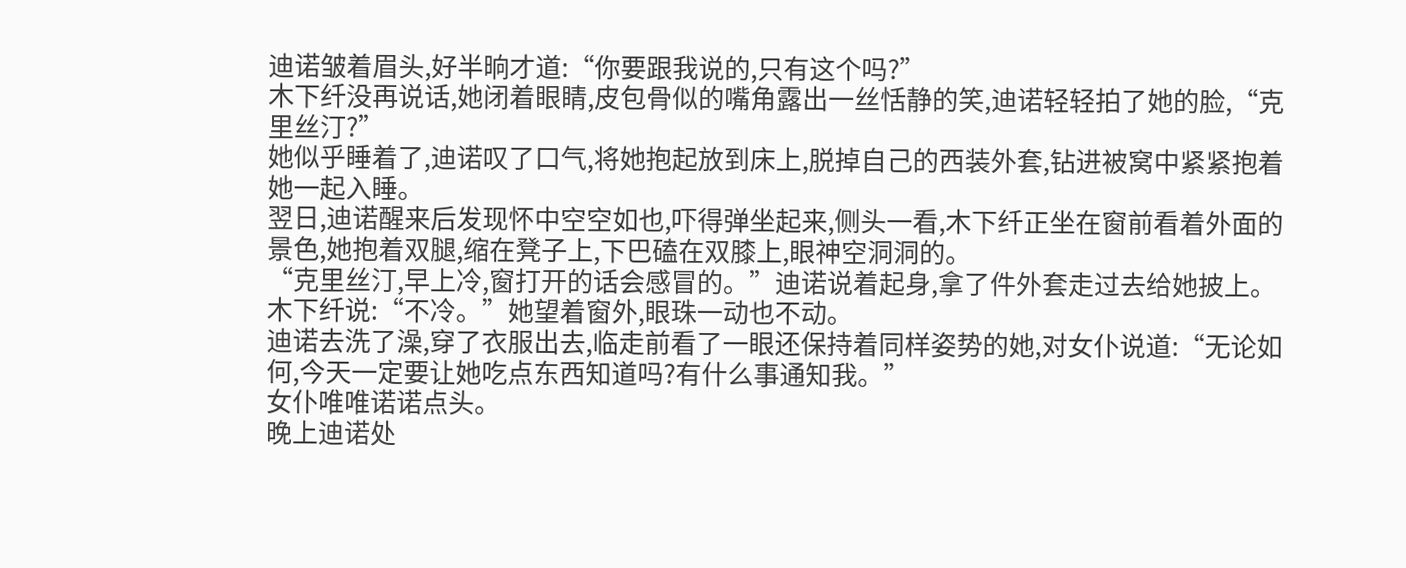迪诺皱着眉头,好半晌才道:“你要跟我说的,只有这个吗?”
木下纤没再说话,她闭着眼睛,皮包骨似的嘴角露出一丝恬静的笑,迪诺轻轻拍了她的脸,“克里丝汀?”
她似乎睡着了,迪诺叹了口气,将她抱起放到床上,脱掉自己的西装外套,钻进被窝中紧紧抱着她一起入睡。
翌日,迪诺醒来后发现怀中空空如也,吓得弹坐起来,侧头一看,木下纤正坐在窗前看着外面的景色,她抱着双腿,缩在凳子上,下巴磕在双膝上,眼神空洞洞的。
“克里丝汀,早上冷,窗打开的话会感冒的。”迪诺说着起身,拿了件外套走过去给她披上。
木下纤说:“不冷。”她望着窗外,眼珠一动也不动。
迪诺去洗了澡,穿了衣服出去,临走前看了一眼还保持着同样姿势的她,对女仆说道:“无论如何,今天一定要让她吃点东西知道吗?有什么事通知我。”
女仆唯唯诺诺点头。
晚上迪诺处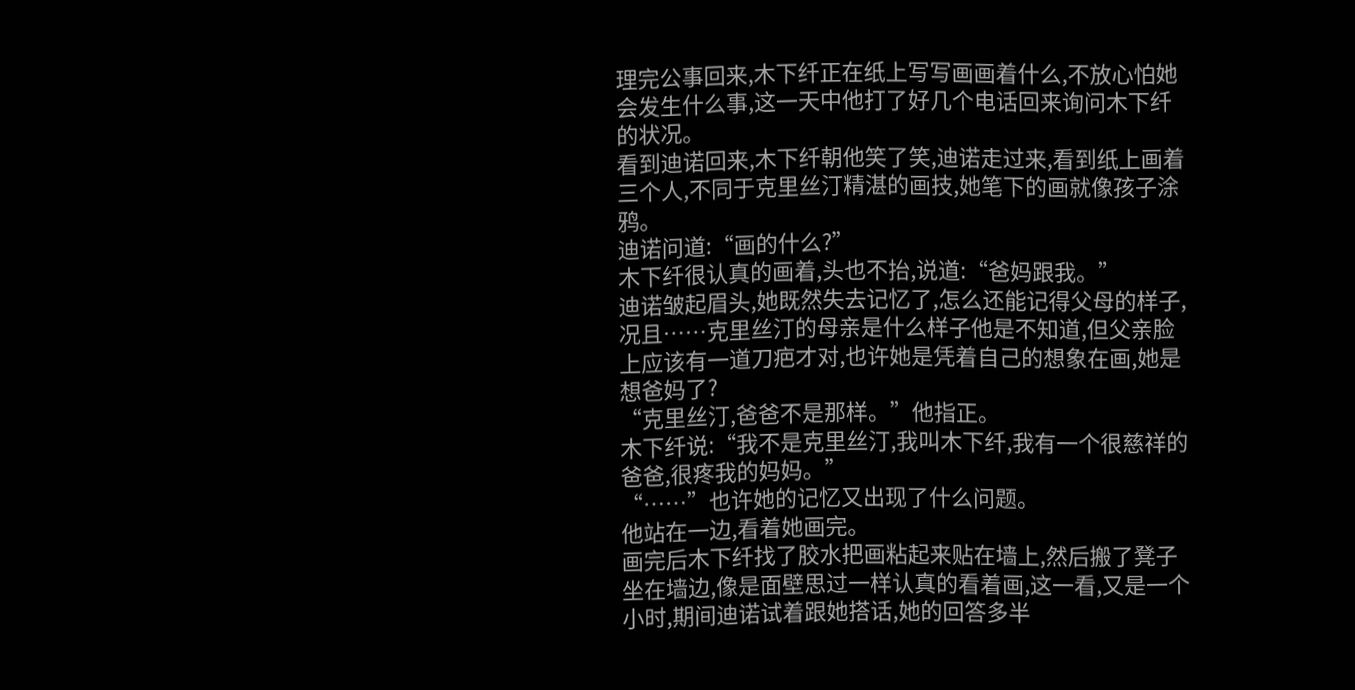理完公事回来,木下纤正在纸上写写画画着什么,不放心怕她会发生什么事,这一天中他打了好几个电话回来询问木下纤的状况。
看到迪诺回来,木下纤朝他笑了笑,迪诺走过来,看到纸上画着三个人,不同于克里丝汀精湛的画技,她笔下的画就像孩子涂鸦。
迪诺问道:“画的什么?”
木下纤很认真的画着,头也不抬,说道:“爸妈跟我。”
迪诺皱起眉头,她既然失去记忆了,怎么还能记得父母的样子,况且……克里丝汀的母亲是什么样子他是不知道,但父亲脸上应该有一道刀疤才对,也许她是凭着自己的想象在画,她是想爸妈了?
“克里丝汀,爸爸不是那样。”他指正。
木下纤说:“我不是克里丝汀,我叫木下纤,我有一个很慈祥的爸爸,很疼我的妈妈。”
“……”也许她的记忆又出现了什么问题。
他站在一边,看着她画完。
画完后木下纤找了胶水把画粘起来贴在墙上,然后搬了凳子坐在墙边,像是面壁思过一样认真的看着画,这一看,又是一个小时,期间迪诺试着跟她搭话,她的回答多半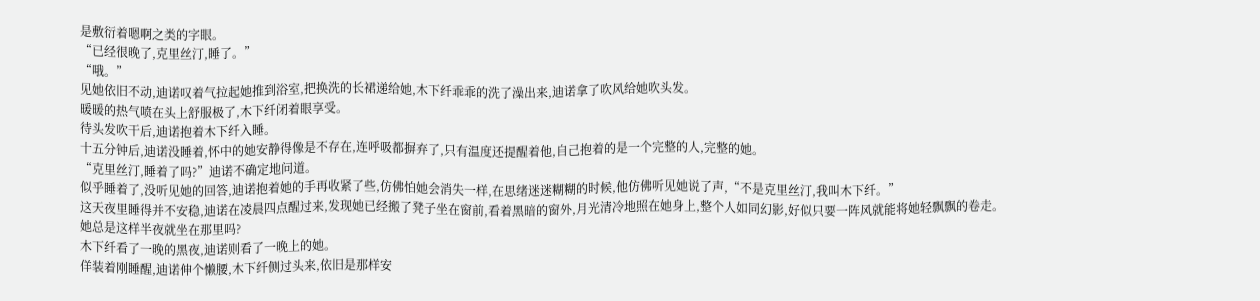是敷衍着嗯啊之类的字眼。
“已经很晚了,克里丝汀,睡了。”
“哦。”
见她依旧不动,迪诺叹着气拉起她推到浴室,把换洗的长裙递给她,木下纤乖乖的洗了澡出来,迪诺拿了吹风给她吹头发。
暖暖的热气喷在头上舒服极了,木下纤闭着眼享受。
待头发吹干后,迪诺抱着木下纤入睡。
十五分钟后,迪诺没睡着,怀中的她安静得像是不存在,连呼吸都摒弃了,只有温度还提醒着他,自己抱着的是一个完整的人,完整的她。
“克里丝汀,睡着了吗?”迪诺不确定地问道。
似乎睡着了,没听见她的回答,迪诺抱着她的手再收紧了些,仿佛怕她会消失一样,在思绪迷迷糊糊的时候,他仿佛听见她说了声,“不是克里丝汀,我叫木下纤。”
这天夜里睡得并不安稳,迪诺在凌晨四点醒过来,发现她已经搬了凳子坐在窗前,看着黑暗的窗外,月光清冷地照在她身上,整个人如同幻影,好似只要一阵风就能将她轻飘飘的卷走。
她总是这样半夜就坐在那里吗?
木下纤看了一晚的黑夜,迪诺则看了一晚上的她。
佯装着刚睡醒,迪诺伸个懒腰,木下纤侧过头来,依旧是那样安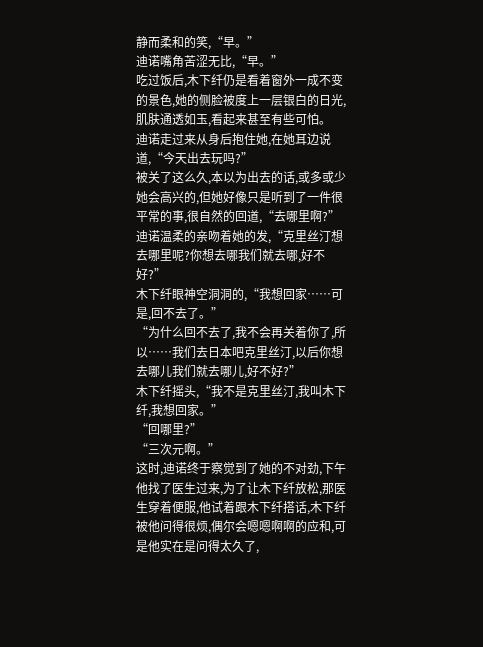静而柔和的笑,“早。”
迪诺嘴角苦涩无比,“早。”
吃过饭后,木下纤仍是看着窗外一成不变的景色,她的侧脸被度上一层银白的日光,肌肤通透如玉,看起来甚至有些可怕。
迪诺走过来从身后抱住她,在她耳边说道,“今天出去玩吗?”
被关了这么久,本以为出去的话,或多或少她会高兴的,但她好像只是听到了一件很平常的事,很自然的回道,“去哪里啊?”
迪诺温柔的亲吻着她的发,“克里丝汀想去哪里呢?你想去哪我们就去哪,好不好?”
木下纤眼神空洞洞的,“我想回家……可是,回不去了。”
“为什么回不去了,我不会再关着你了,所以……我们去日本吧克里丝汀,以后你想去哪儿我们就去哪儿,好不好?”
木下纤摇头,“我不是克里丝汀,我叫木下纤,我想回家。”
“回哪里?”
“三次元啊。”
这时,迪诺终于察觉到了她的不对劲,下午他找了医生过来,为了让木下纤放松,那医生穿着便服,他试着跟木下纤搭话,木下纤被他问得很烦,偶尔会嗯嗯啊啊的应和,可是他实在是问得太久了,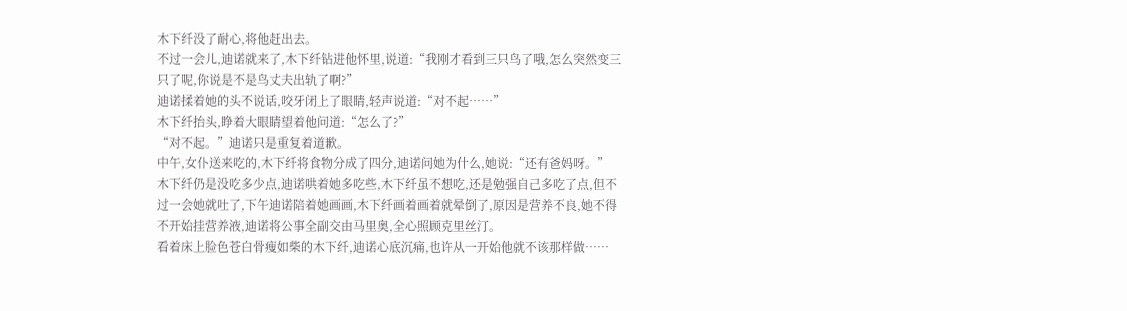木下纤没了耐心,将他赶出去。
不过一会儿,迪诺就来了,木下纤钻进他怀里,说道:“我刚才看到三只鸟了哦,怎么突然变三只了呢,你说是不是鸟丈夫出轨了啊?”
迪诺揉着她的头不说话,咬牙闭上了眼睛,轻声说道:“对不起……”
木下纤抬头,睁着大眼睛望着他问道:“怎么了?”
“对不起。”迪诺只是重复着道歉。
中午,女仆送来吃的,木下纤将食物分成了四分,迪诺问她为什么,她说:“还有爸妈呀。”
木下纤仍是没吃多少点,迪诺哄着她多吃些,木下纤虽不想吃,还是勉强自己多吃了点,但不过一会她就吐了,下午迪诺陪着她画画,木下纤画着画着就晕倒了,原因是营养不良,她不得不开始挂营养液,迪诺将公事全副交由马里奥,全心照顾克里丝汀。
看着床上脸色苍白骨瘦如柴的木下纤,迪诺心底沉痛,也许从一开始他就不该那样做……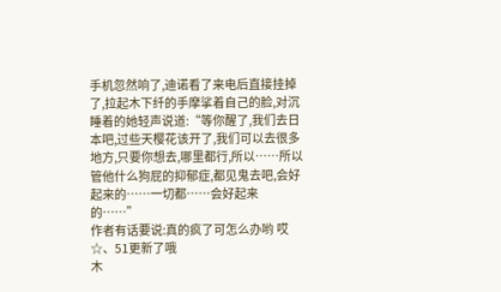手机忽然响了,迪诺看了来电后直接挂掉了,拉起木下纤的手摩挲着自己的脸,对沉睡着的她轻声说道:“等你醒了,我们去日本吧,过些天樱花该开了,我们可以去很多地方,只要你想去,哪里都行,所以……所以管他什么狗屁的抑郁症,都见鬼去吧,会好起来的……一切都……会好起来的……”
作者有话要说:真的疯了可怎么办哟 哎
☆、51更新了哦
木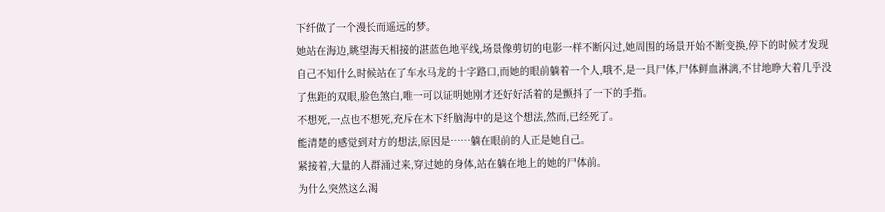下纤做了一个漫长而遥远的梦。
她站在海边,眺望海天相接的湛蓝色地平线,场景像剪切的电影一样不断闪过,她周围的场景开始不断变换,停下的时候才发现自己不知什么时候站在了车水马龙的十字路口,而她的眼前躺着一个人,哦不,是一具尸体,尸体鲜血淋漓,不甘地睁大着几乎没了焦距的双眼,脸色煞白,唯一可以证明她刚才还好好活着的是颤抖了一下的手指。
不想死,一点也不想死,充斥在木下纤脑海中的是这个想法,然而,已经死了。
能清楚的感觉到对方的想法,原因是……躺在眼前的人正是她自己。
紧接着,大量的人群涌过来,穿过她的身体,站在躺在地上的她的尸体前。
为什么突然这么渴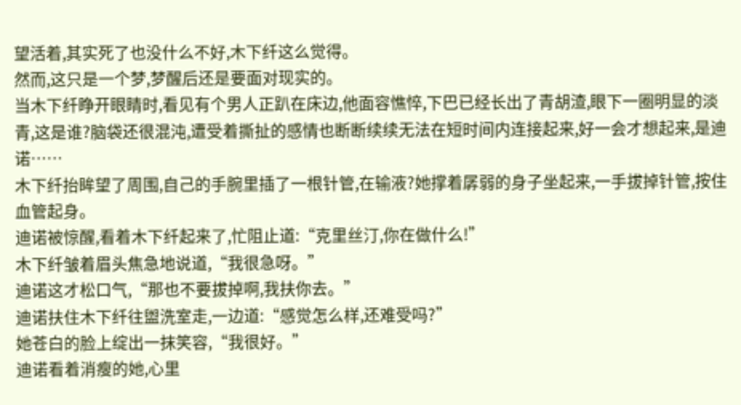望活着,其实死了也没什么不好,木下纤这么觉得。
然而,这只是一个梦,梦醒后还是要面对现实的。
当木下纤睁开眼睛时,看见有个男人正趴在床边,他面容憔悴,下巴已经长出了青胡渣,眼下一圈明显的淡青,这是谁?脑袋还很混沌,遭受着撕扯的感情也断断续续无法在短时间内连接起来,好一会才想起来,是迪诺……
木下纤抬眸望了周围,自己的手腕里插了一根针管,在输液?她撑着孱弱的身子坐起来,一手拔掉针管,按住血管起身。
迪诺被惊醒,看着木下纤起来了,忙阻止道:“克里丝汀,你在做什么!”
木下纤皱着眉头焦急地说道,“我很急呀。”
迪诺这才松口气,“那也不要拔掉啊,我扶你去。”
迪诺扶住木下纤往盥洗室走,一边道:“感觉怎么样,还难受吗?”
她苍白的脸上绽出一抹笑容,“我很好。”
迪诺看着消瘦的她,心里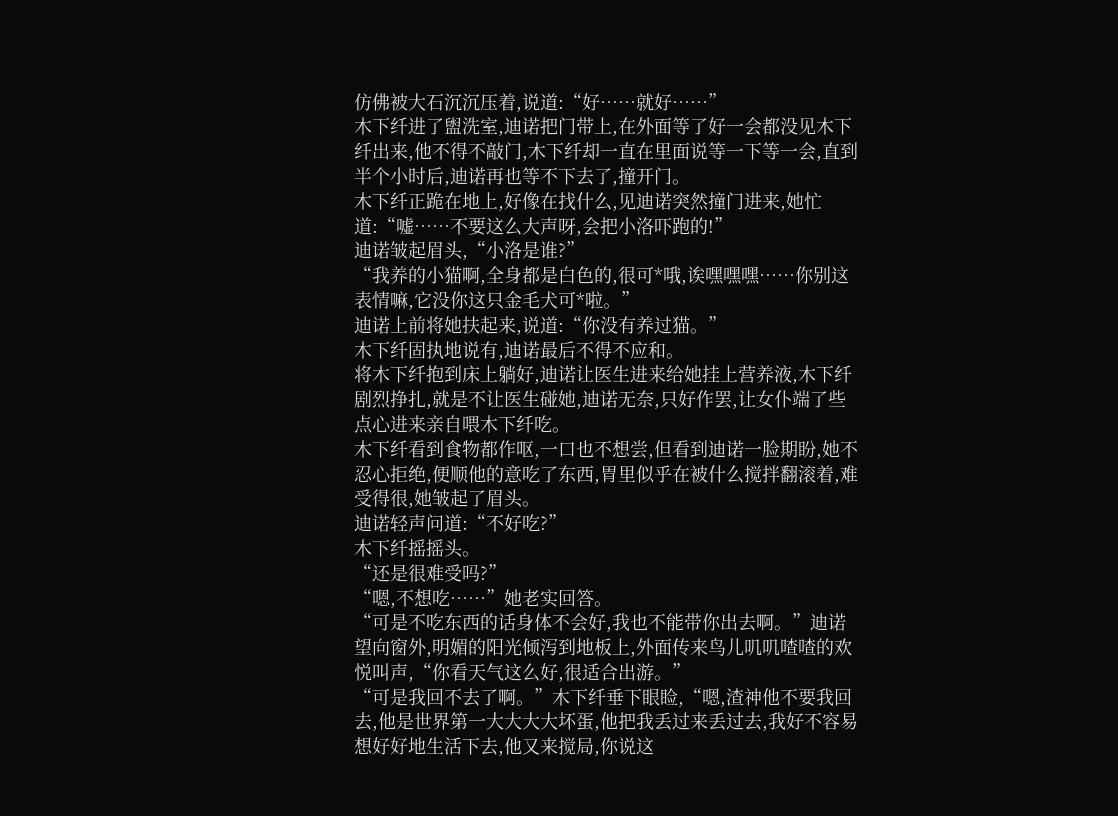仿佛被大石沉沉压着,说道:“好……就好……”
木下纤进了盥洗室,迪诺把门带上,在外面等了好一会都没见木下纤出来,他不得不敲门,木下纤却一直在里面说等一下等一会,直到半个小时后,迪诺再也等不下去了,撞开门。
木下纤正跪在地上,好像在找什么,见迪诺突然撞门进来,她忙道:“嘘……不要这么大声呀,会把小洛吓跑的!”
迪诺皱起眉头,“小洛是谁?”
“我养的小猫啊,全身都是白色的,很可*哦,诶嘿嘿嘿……你别这表情嘛,它没你这只金毛犬可*啦。”
迪诺上前将她扶起来,说道:“你没有养过猫。”
木下纤固执地说有,迪诺最后不得不应和。
将木下纤抱到床上躺好,迪诺让医生进来给她挂上营养液,木下纤剧烈挣扎,就是不让医生碰她,迪诺无奈,只好作罢,让女仆端了些点心进来亲自喂木下纤吃。
木下纤看到食物都作呕,一口也不想尝,但看到迪诺一脸期盼,她不忍心拒绝,便顺他的意吃了东西,胃里似乎在被什么搅拌翻滚着,难受得很,她皱起了眉头。
迪诺轻声问道:“不好吃?”
木下纤摇摇头。
“还是很难受吗?”
“嗯,不想吃……”她老实回答。
“可是不吃东西的话身体不会好,我也不能带你出去啊。”迪诺望向窗外,明媚的阳光倾泻到地板上,外面传来鸟儿叽叽喳喳的欢悦叫声,“你看天气这么好,很适合出游。”
“可是我回不去了啊。”木下纤垂下眼睑,“嗯,渣神他不要我回去,他是世界第一大大大大坏蛋,他把我丢过来丢过去,我好不容易想好好地生活下去,他又来搅局,你说这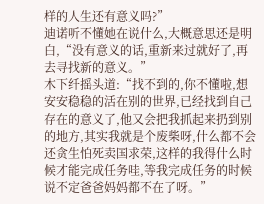样的人生还有意义吗?”
迪诺听不懂她在说什么,大概意思还是明白,“没有意义的话,重新来过就好了,再去寻找新的意义。”
木下纤摇头道:“找不到的,你不懂啦,想安安稳稳的活在别的世界,已经找到自己存在的意义了,他又会把我抓起来扔到别的地方,其实我就是个废柴呀,什么都不会还贪生怕死卖国求荣,这样的我得什么时候才能完成任务哇,等我完成任务的时候说不定爸爸妈妈都不在了呀。”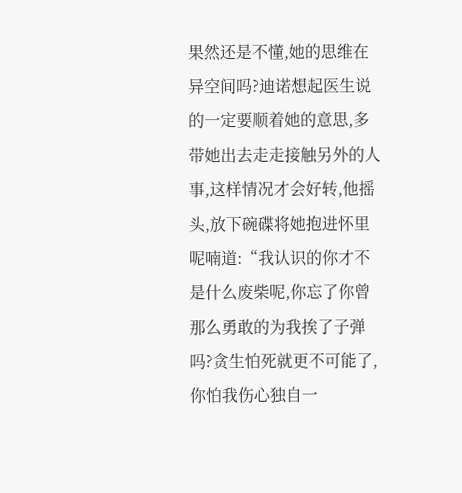果然还是不懂,她的思维在异空间吗?迪诺想起医生说的一定要顺着她的意思,多带她出去走走接触另外的人事,这样情况才会好转,他摇头,放下碗碟将她抱进怀里呢喃道:“我认识的你才不是什么废柴呢,你忘了你曾那么勇敢的为我挨了子弹吗?贪生怕死就更不可能了,你怕我伤心独自一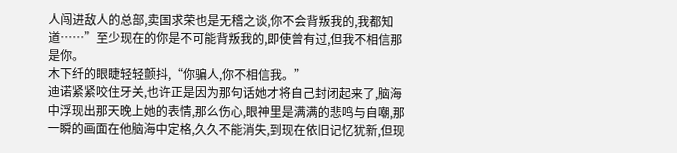人闯进敌人的总部,卖国求荣也是无稽之谈,你不会背叛我的,我都知道……”至少现在的你是不可能背叛我的,即使曾有过,但我不相信那是你。
木下纤的眼睫轻轻颤抖,“你骗人,你不相信我。”
迪诺紧紧咬住牙关,也许正是因为那句话她才将自己封闭起来了,脑海中浮现出那天晚上她的表情,那么伤心,眼神里是满满的悲鸣与自嘲,那一瞬的画面在他脑海中定格,久久不能消失,到现在依旧记忆犹新,但现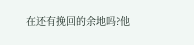在还有挽回的余地吗?他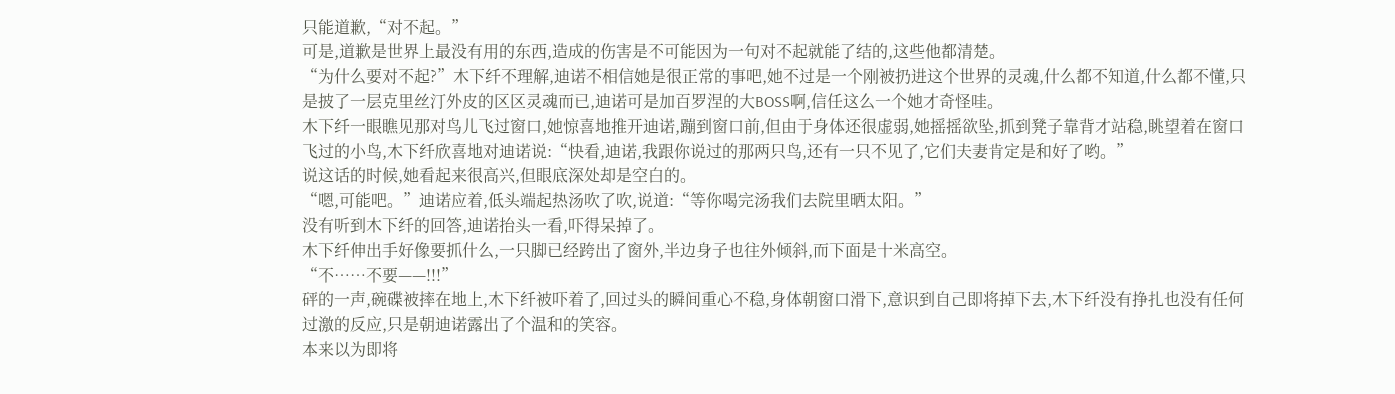只能道歉,“对不起。”
可是,道歉是世界上最没有用的东西,造成的伤害是不可能因为一句对不起就能了结的,这些他都清楚。
“为什么要对不起?”木下纤不理解,迪诺不相信她是很正常的事吧,她不过是一个刚被扔进这个世界的灵魂,什么都不知道,什么都不懂,只是披了一层克里丝汀外皮的区区灵魂而已,迪诺可是加百罗涅的大BOSS啊,信任这么一个她才奇怪哇。
木下纤一眼瞧见那对鸟儿飞过窗口,她惊喜地推开迪诺,蹦到窗口前,但由于身体还很虚弱,她摇摇欲坠,抓到凳子靠背才站稳,眺望着在窗口飞过的小鸟,木下纤欣喜地对迪诺说:“快看,迪诺,我跟你说过的那两只鸟,还有一只不见了,它们夫妻肯定是和好了哟。”
说这话的时候,她看起来很高兴,但眼底深处却是空白的。
“嗯,可能吧。”迪诺应着,低头端起热汤吹了吹,说道:“等你喝完汤我们去院里晒太阳。”
没有听到木下纤的回答,迪诺抬头一看,吓得呆掉了。
木下纤伸出手好像要抓什么,一只脚已经跨出了窗外,半边身子也往外倾斜,而下面是十米高空。
“不……不要——!!!”
砰的一声,碗碟被摔在地上,木下纤被吓着了,回过头的瞬间重心不稳,身体朝窗口滑下,意识到自己即将掉下去,木下纤没有挣扎也没有任何过激的反应,只是朝迪诺露出了个温和的笑容。
本来以为即将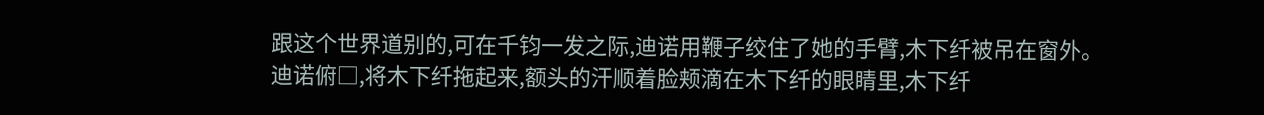跟这个世界道别的,可在千钧一发之际,迪诺用鞭子绞住了她的手臂,木下纤被吊在窗外。
迪诺俯□,将木下纤拖起来,额头的汗顺着脸颊滴在木下纤的眼睛里,木下纤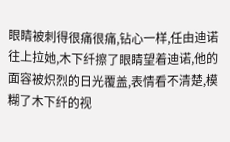眼睛被刺得很痛很痛,钻心一样,任由迪诺往上拉她,木下纤擦了眼睛望着迪诺,他的面容被炽烈的日光覆盖,表情看不清楚,模糊了木下纤的视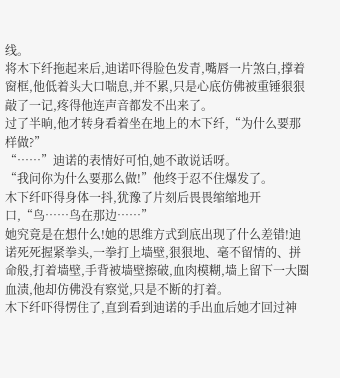线。
将木下纤拖起来后,迪诺吓得脸色发青,嘴唇一片煞白,撑着窗框,他低着头大口喘息,并不累,只是心底仿佛被重锤狠狠敲了一记,疼得他连声音都发不出来了。
过了半晌,他才转身看着坐在地上的木下纤,“为什么要那样做?”
“……”迪诺的表情好可怕,她不敢说话呀。
“我问你为什么要那么做!”他终于忍不住爆发了。
木下纤吓得身体一抖,犹豫了片刻后畏畏缩缩地开口,“鸟……鸟在那边……”
她究竟是在想什么!她的思维方式到底出现了什么差错!迪诺死死握紧拳头,一拳打上墙壁,狠狠地、毫不留情的、拼命般,打着墙壁,手背被墙壁擦破,血肉模糊,墙上留下一大圈血渍,他却仿佛没有察觉,只是不断的打着。
木下纤吓得愣住了,直到看到迪诺的手出血后她才回过神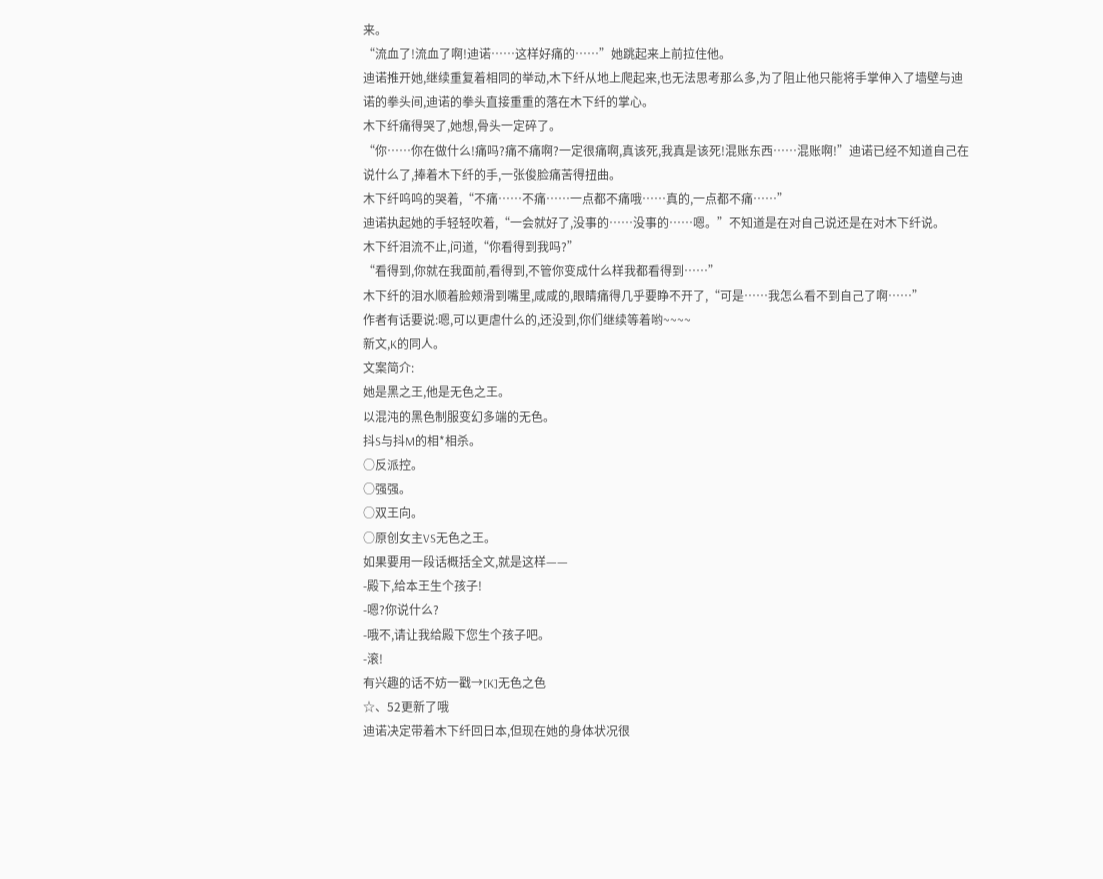来。
“流血了!流血了啊!迪诺……这样好痛的……”她跳起来上前拉住他。
迪诺推开她,继续重复着相同的举动,木下纤从地上爬起来,也无法思考那么多,为了阻止他只能将手掌伸入了墙壁与迪诺的拳头间,迪诺的拳头直接重重的落在木下纤的掌心。
木下纤痛得哭了,她想,骨头一定碎了。
“你……你在做什么!痛吗?痛不痛啊?一定很痛啊,真该死,我真是该死!混账东西……混账啊!”迪诺已经不知道自己在说什么了,捧着木下纤的手,一张俊脸痛苦得扭曲。
木下纤呜呜的哭着,“不痛……不痛……一点都不痛哦……真的,一点都不痛……”
迪诺执起她的手轻轻吹着,“一会就好了,没事的……没事的……嗯。”不知道是在对自己说还是在对木下纤说。
木下纤泪流不止,问道,“你看得到我吗?”
“看得到,你就在我面前,看得到,不管你变成什么样我都看得到……”
木下纤的泪水顺着脸颊滑到嘴里,咸咸的,眼睛痛得几乎要睁不开了,“可是……我怎么看不到自己了啊……”
作者有话要说:嗯,可以更虐什么的,还没到,你们继续等着哟~~~~
新文,K的同人。
文案简介:
她是黑之王,他是无色之王。
以混沌的黑色制服变幻多端的无色。
抖S与抖M的相*相杀。
○反派控。
○强强。
○双王向。
○原创女主VS无色之王。
如果要用一段话概括全文,就是这样——
-殿下,给本王生个孩子!
-嗯?你说什么?
-哦不,请让我给殿下您生个孩子吧。
-滚!
有兴趣的话不妨一戳→[K]无色之色
☆、52更新了哦
迪诺决定带着木下纤回日本,但现在她的身体状况很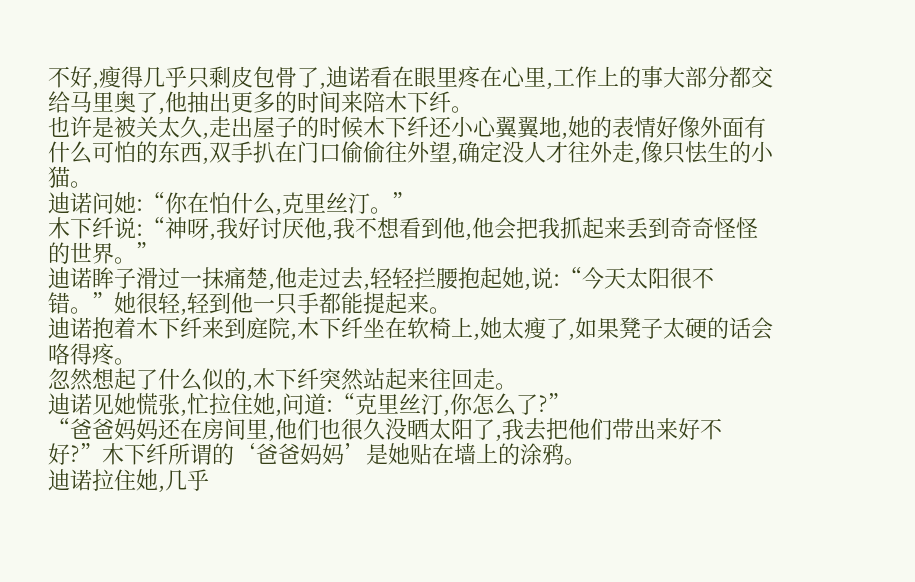不好,瘦得几乎只剩皮包骨了,迪诺看在眼里疼在心里,工作上的事大部分都交给马里奥了,他抽出更多的时间来陪木下纤。
也许是被关太久,走出屋子的时候木下纤还小心翼翼地,她的表情好像外面有什么可怕的东西,双手扒在门口偷偷往外望,确定没人才往外走,像只怯生的小猫。
迪诺问她:“你在怕什么,克里丝汀。”
木下纤说:“神呀,我好讨厌他,我不想看到他,他会把我抓起来丢到奇奇怪怪的世界。”
迪诺眸子滑过一抹痛楚,他走过去,轻轻拦腰抱起她,说:“今天太阳很不错。”她很轻,轻到他一只手都能提起来。
迪诺抱着木下纤来到庭院,木下纤坐在软椅上,她太瘦了,如果凳子太硬的话会咯得疼。
忽然想起了什么似的,木下纤突然站起来往回走。
迪诺见她慌张,忙拉住她,问道:“克里丝汀,你怎么了?”
“爸爸妈妈还在房间里,他们也很久没晒太阳了,我去把他们带出来好不好?”木下纤所谓的‘爸爸妈妈’是她贴在墙上的涂鸦。
迪诺拉住她,几乎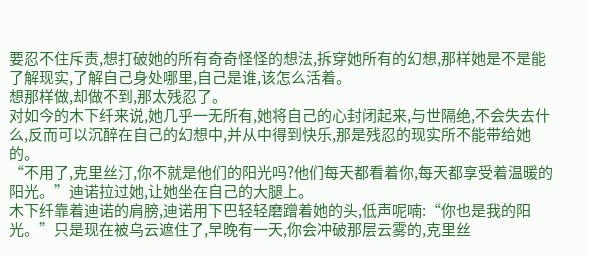要忍不住斥责,想打破她的所有奇奇怪怪的想法,拆穿她所有的幻想,那样她是不是能了解现实,了解自己身处哪里,自己是谁,该怎么活着。
想那样做,却做不到,那太残忍了。
对如今的木下纤来说,她几乎一无所有,她将自己的心封闭起来,与世隔绝,不会失去什么,反而可以沉醉在自己的幻想中,并从中得到快乐,那是残忍的现实所不能带给她的。
“不用了,克里丝汀,你不就是他们的阳光吗?他们每天都看着你,每天都享受着温暖的阳光。”迪诺拉过她,让她坐在自己的大腿上。
木下纤靠着迪诺的肩膀,迪诺用下巴轻轻磨蹭着她的头,低声呢喃:“你也是我的阳光。”只是现在被乌云遮住了,早晚有一天,你会冲破那层云雾的,克里丝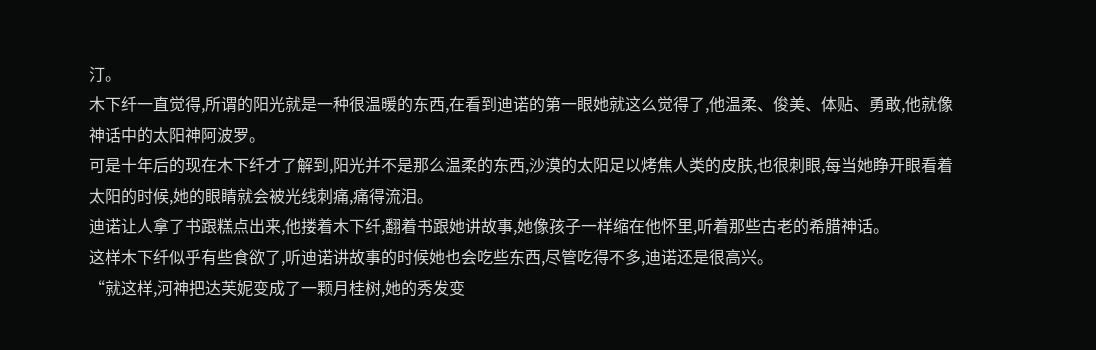汀。
木下纤一直觉得,所谓的阳光就是一种很温暖的东西,在看到迪诺的第一眼她就这么觉得了,他温柔、俊美、体贴、勇敢,他就像神话中的太阳神阿波罗。
可是十年后的现在木下纤才了解到,阳光并不是那么温柔的东西,沙漠的太阳足以烤焦人类的皮肤,也很刺眼,每当她睁开眼看着太阳的时候,她的眼睛就会被光线刺痛,痛得流泪。
迪诺让人拿了书跟糕点出来,他搂着木下纤,翻着书跟她讲故事,她像孩子一样缩在他怀里,听着那些古老的希腊神话。
这样木下纤似乎有些食欲了,听迪诺讲故事的时候她也会吃些东西,尽管吃得不多,迪诺还是很高兴。
“就这样,河神把达芙妮变成了一颗月桂树,她的秀发变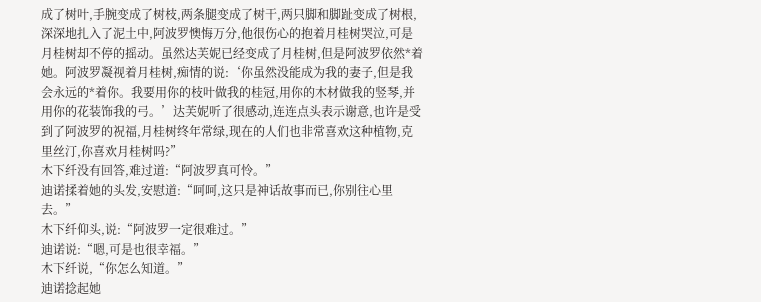成了树叶,手腕变成了树枝,两条腿变成了树干,两只脚和脚趾变成了树根,深深地扎入了泥土中,阿波罗懊悔万分,他很伤心的抱着月桂树哭泣,可是月桂树却不停的摇动。虽然达芙妮已经变成了月桂树,但是阿波罗依然*着她。阿波罗凝视着月桂树,痴情的说:‘你虽然没能成为我的妻子,但是我会永远的*着你。我要用你的枝叶做我的桂冠,用你的木材做我的竖琴,并用你的花装饰我的弓。’达芙妮听了很感动,连连点头表示谢意,也许是受到了阿波罗的祝福,月桂树终年常绿,现在的人们也非常喜欢这种植物,克里丝汀,你喜欢月桂树吗?”
木下纤没有回答,难过道:“阿波罗真可怜。”
迪诺揉着她的头发,安慰道:“呵呵,这只是神话故事而已,你别往心里去。”
木下纤仰头,说:“阿波罗一定很难过。”
迪诺说:“嗯,可是也很幸福。”
木下纤说,“你怎么知道。”
迪诺捻起她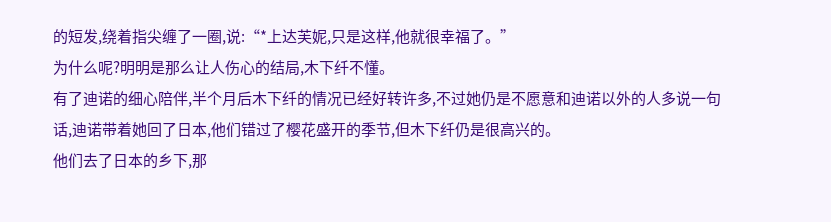的短发,绕着指尖缠了一圈,说:“*上达芙妮,只是这样,他就很幸福了。”
为什么呢?明明是那么让人伤心的结局,木下纤不懂。
有了迪诺的细心陪伴,半个月后木下纤的情况已经好转许多,不过她仍是不愿意和迪诺以外的人多说一句话,迪诺带着她回了日本,他们错过了樱花盛开的季节,但木下纤仍是很高兴的。
他们去了日本的乡下,那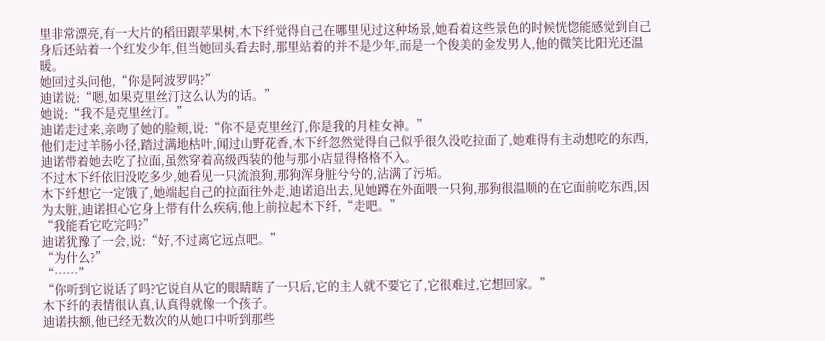里非常漂亮,有一大片的稻田跟苹果树,木下纤觉得自己在哪里见过这种场景,她看着这些景色的时候恍惚能感觉到自己身后还站着一个红发少年,但当她回头看去时,那里站着的并不是少年,而是一个俊美的金发男人,他的微笑比阳光还温暖。
她回过头问他,“你是阿波罗吗?”
迪诺说:“嗯,如果克里丝汀这么认为的话。”
她说:“我不是克里丝汀。”
迪诺走过来,亲吻了她的脸颊,说:“你不是克里丝汀,你是我的月桂女神。”
他们走过羊肠小径,踏过满地枯叶,闻过山野花香,木下纤忽然觉得自己似乎很久没吃拉面了,她难得有主动想吃的东西,迪诺带着她去吃了拉面,虽然穿着高级西装的他与那小店显得格格不入。
不过木下纤依旧没吃多少,她看见一只流浪狗,那狗浑身脏兮兮的,沾满了污垢。
木下纤想它一定饿了,她端起自己的拉面往外走,迪诺追出去,见她蹲在外面喂一只狗,那狗很温顺的在它面前吃东西,因为太脏,迪诺担心它身上带有什么疾病,他上前拉起木下纤,“走吧。”
“我能看它吃完吗?”
迪诺犹豫了一会,说:“好,不过离它远点吧。”
“为什么?”
“……”
“你听到它说话了吗?它说自从它的眼睛瞎了一只后,它的主人就不要它了,它很难过,它想回家。”
木下纤的表情很认真,认真得就像一个孩子。
迪诺扶额,他已经无数次的从她口中听到那些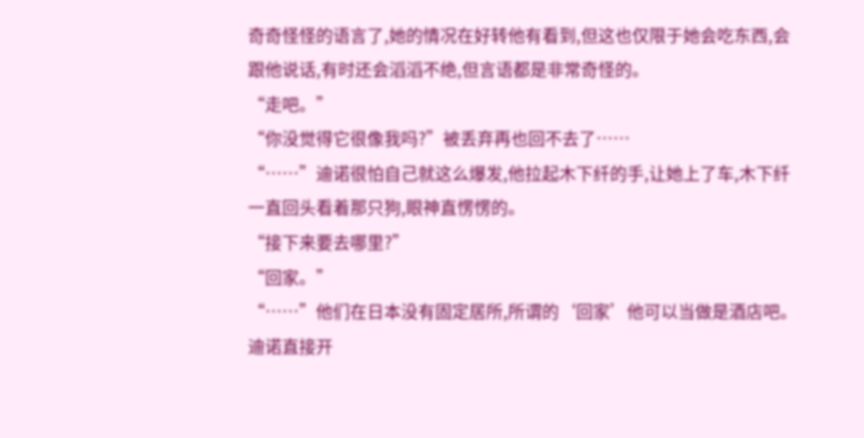奇奇怪怪的语言了,她的情况在好转他有看到,但这也仅限于她会吃东西,会跟他说话,有时还会滔滔不绝,但言语都是非常奇怪的。
“走吧。”
“你没觉得它很像我吗?”被丢弃再也回不去了……
“……”迪诺很怕自己就这么爆发,他拉起木下纤的手,让她上了车,木下纤一直回头看着那只狗,眼神直愣愣的。
“接下来要去哪里?”
“回家。”
“……”他们在日本没有固定居所,所谓的‘回家’他可以当做是酒店吧。
迪诺直接开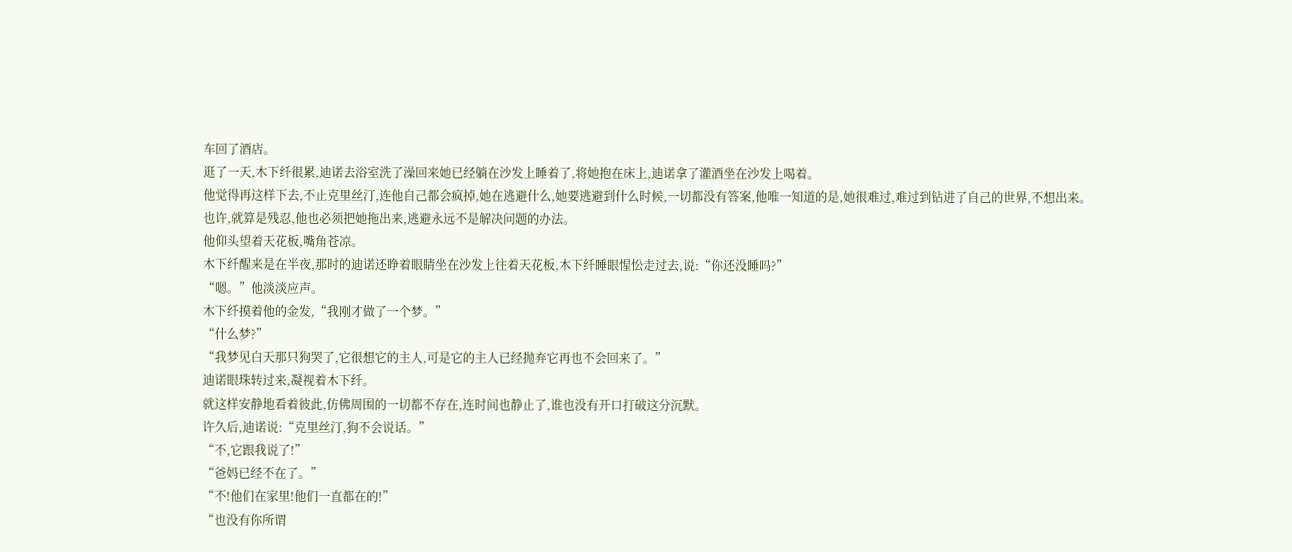车回了酒店。
逛了一天,木下纤很累,迪诺去浴室洗了澡回来她已经躺在沙发上睡着了,将她抱在床上,迪诺拿了灌酒坐在沙发上喝着。
他觉得再这样下去,不止克里丝汀,连他自己都会疯掉,她在逃避什么,她要逃避到什么时候,一切都没有答案,他唯一知道的是,她很难过,难过到钻进了自己的世界,不想出来。
也许,就算是残忍,他也必须把她拖出来,逃避永远不是解决问题的办法。
他仰头望着天花板,嘴角苍凉。
木下纤醒来是在半夜,那时的迪诺还睁着眼睛坐在沙发上往着天花板,木下纤睡眼惺忪走过去,说:“你还没睡吗?”
“嗯。”他淡淡应声。
木下纤摸着他的金发,“我刚才做了一个梦。”
“什么梦?”
“我梦见白天那只狗哭了,它很想它的主人,可是它的主人已经抛弃它再也不会回来了。”
迪诺眼珠转过来,凝视着木下纤。
就这样安静地看着彼此,仿佛周围的一切都不存在,连时间也静止了,谁也没有开口打破这分沉默。
许久后,迪诺说:“克里丝汀,狗不会说话。”
“不,它跟我说了!”
“爸妈已经不在了。”
“不!他们在家里!他们一直都在的!”
“也没有你所谓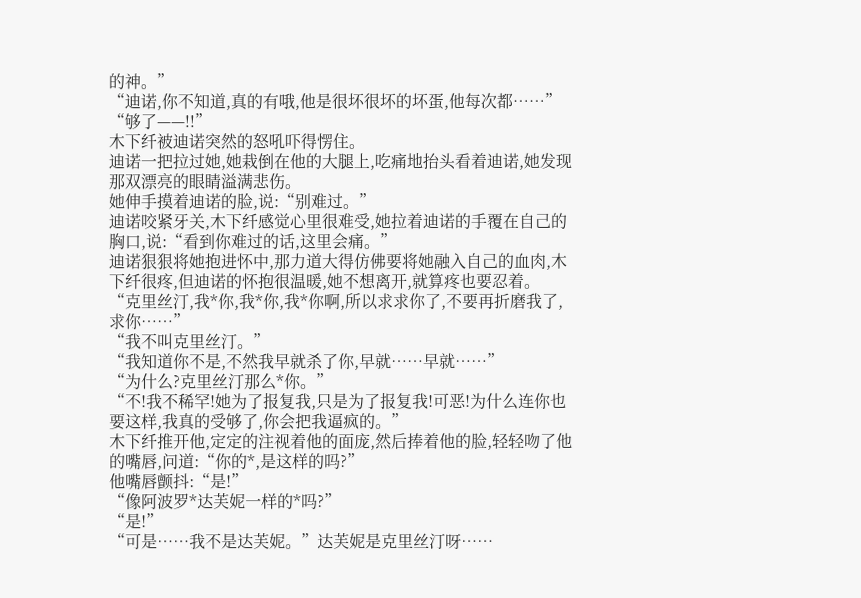的神。”
“迪诺,你不知道,真的有哦,他是很坏很坏的坏蛋,他每次都……”
“够了——!!”
木下纤被迪诺突然的怒吼吓得愣住。
迪诺一把拉过她,她栽倒在他的大腿上,吃痛地抬头看着迪诺,她发现那双漂亮的眼睛溢满悲伤。
她伸手摸着迪诺的脸,说:“别难过。”
迪诺咬紧牙关,木下纤感觉心里很难受,她拉着迪诺的手覆在自己的胸口,说:“看到你难过的话,这里会痛。”
迪诺狠狠将她抱进怀中,那力道大得仿佛要将她融入自己的血肉,木下纤很疼,但迪诺的怀抱很温暖,她不想离开,就算疼也要忍着。
“克里丝汀,我*你,我*你,我*你啊,所以求求你了,不要再折磨我了,求你……”
“我不叫克里丝汀。”
“我知道你不是,不然我早就杀了你,早就……早就……”
“为什么?克里丝汀那么*你。”
“不!我不稀罕!她为了报复我,只是为了报复我!可恶!为什么连你也要这样,我真的受够了,你会把我逼疯的。”
木下纤推开他,定定的注视着他的面庞,然后捧着他的脸,轻轻吻了他的嘴唇,问道:“你的*,是这样的吗?”
他嘴唇颤抖:“是!”
“像阿波罗*达芙妮一样的*吗?”
“是!”
“可是……我不是达芙妮。”达芙妮是克里丝汀呀……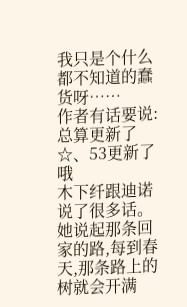我只是个什么都不知道的蠢货呀……
作者有话要说:总算更新了
☆、53更新了哦
木下纤跟迪诺说了很多话。
她说起那条回家的路,每到春天,那条路上的树就会开满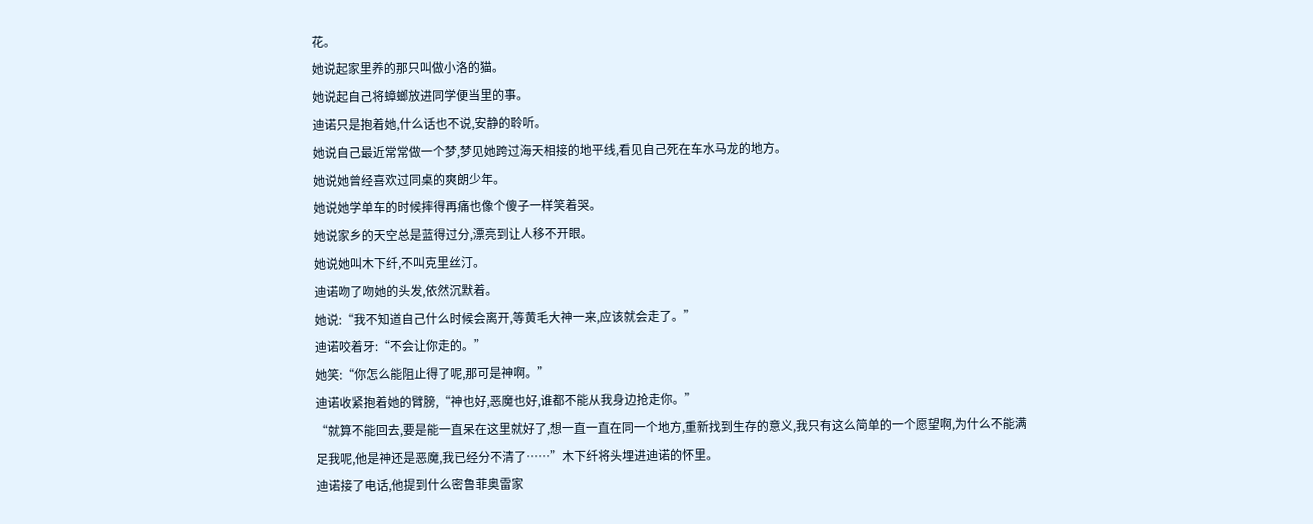花。
她说起家里养的那只叫做小洛的猫。
她说起自己将蟑螂放进同学便当里的事。
迪诺只是抱着她,什么话也不说,安静的聆听。
她说自己最近常常做一个梦,梦见她跨过海天相接的地平线,看见自己死在车水马龙的地方。
她说她曾经喜欢过同桌的爽朗少年。
她说她学单车的时候摔得再痛也像个傻子一样笑着哭。
她说家乡的天空总是蓝得过分,漂亮到让人移不开眼。
她说她叫木下纤,不叫克里丝汀。
迪诺吻了吻她的头发,依然沉默着。
她说:“我不知道自己什么时候会离开,等黄毛大神一来,应该就会走了。”
迪诺咬着牙:“不会让你走的。”
她笑:“你怎么能阻止得了呢,那可是神啊。”
迪诺收紧抱着她的臂膀,“神也好,恶魔也好,谁都不能从我身边抢走你。”
“就算不能回去,要是能一直呆在这里就好了,想一直一直在同一个地方,重新找到生存的意义,我只有这么简单的一个愿望啊,为什么不能满足我呢,他是神还是恶魔,我已经分不清了……”木下纤将头埋进迪诺的怀里。
迪诺接了电话,他提到什么密鲁菲奥雷家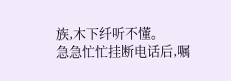族,木下纤听不懂。
急急忙忙挂断电话后,嘱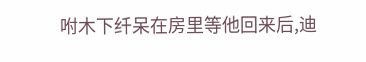咐木下纤呆在房里等他回来后,迪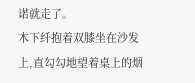诺就走了。
木下纤抱着双膝坐在沙发上,直勾勾地望着桌上的烟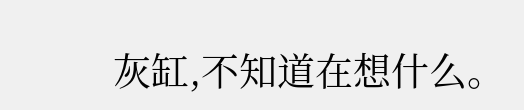灰缸,不知道在想什么。